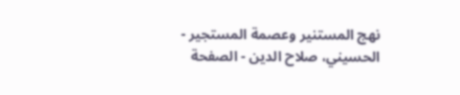نهج المستنير وعصمة المستجير - الحسيني، صلاح الدين - الصفحة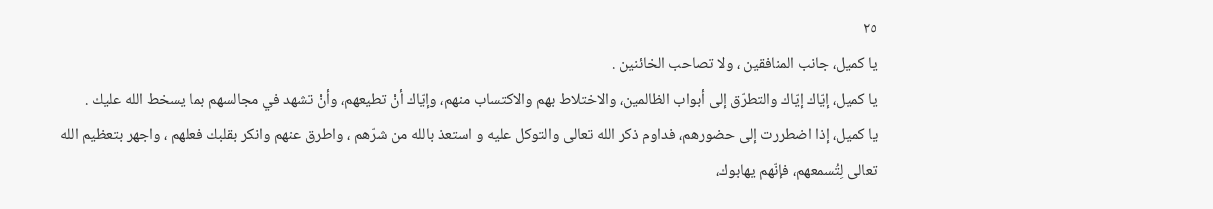٢٥
يا كميل، جانب المنافقين ، ولا تصاحب الخائنين .
يا كميل، إيّاك إيّاك والتطرّق إلى أبواب الظالمين، والاختلاط بهم والاكتساب منهم، وإيّاك أنْ تطيعهم، وأنْ تشهد في مجالسهم بما يسخط الله عليك .
يا كميل، إذا اضطررت إلى حضورهم، فداوم ذكر الله تعالى والتوكل عليه و استعذ بالله من شرّهم ، واطرق عنهم وانكر بقلبك فعلهم ، واجهر بتعظيم الله تعالى لِتُسمعهم، فإنّهم يهابوك،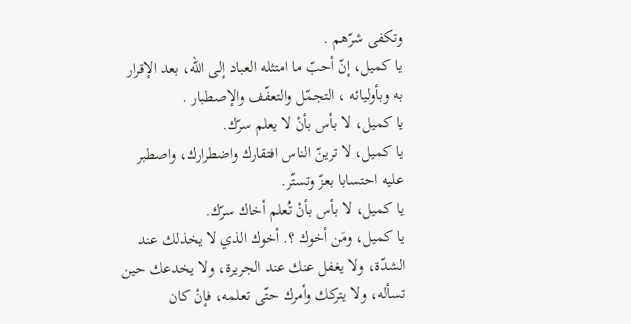وتكفى شرّهم .
يا كميل، إنّ أحبّ ما امتثله العباد إلى الله، بعد الإقرار به وبأوليائه ، التجمّل والتعفّف والإصطبار .
يا كميل، لا بأس بأنْ لا يعلم سرّك.
يا كميل، لا ترينّ الناس افتقارك واضطرارك، واصطبر عليه احتسابا بعزّ وتستّر.
يا كميل، لا بأس بأنْ تُعلم أخاك سرّك.
يا كميل، ومَن أخوك ؟. أخوك الذي لا يخذلك عند الشدّة، ولا يغفل عنك عند الجريرة، ولا يخدعك حين تسأله، ولا يتركك وأمرك حتّى تعلمه، فإنْ كان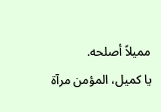مميلاً أصلحه.
يا كميل، المؤمن مرآة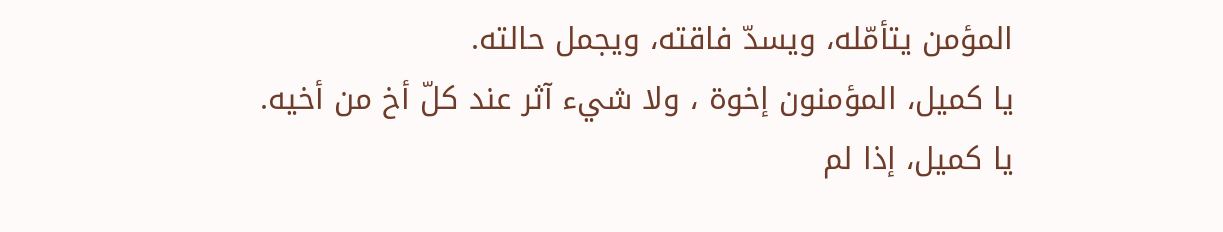المؤمن يتأمّله، ويسدّ فاقته، ويجمل حالته.
يا كميل، المؤمنون إخوة ، ولا شيء آثر عند كلّ أخ من أخيه.
يا كميل، إذا لم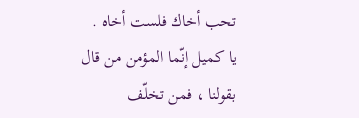تحب أخاك فلست أخاه .
يا كميل إنّما المؤمن من قال بقولنا ، فمن تخلّف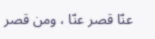عنّا قصر عنّا ، ومن قصر